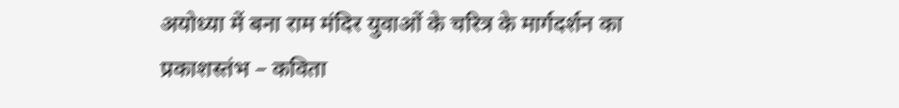अयोध्या में बना राम मंदिर युवाओं के चरित्र के मार्गदर्शन का प्रकाशस्तंभ – कविता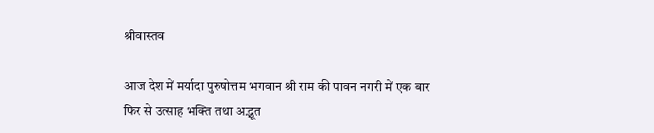श्रीवास्तव

आज देश में मर्यादा पुरुषोत्तम भगवान श्री राम की पावन नगरी में एक बार फिर से उत्साह भक्ति तथा अद्भूत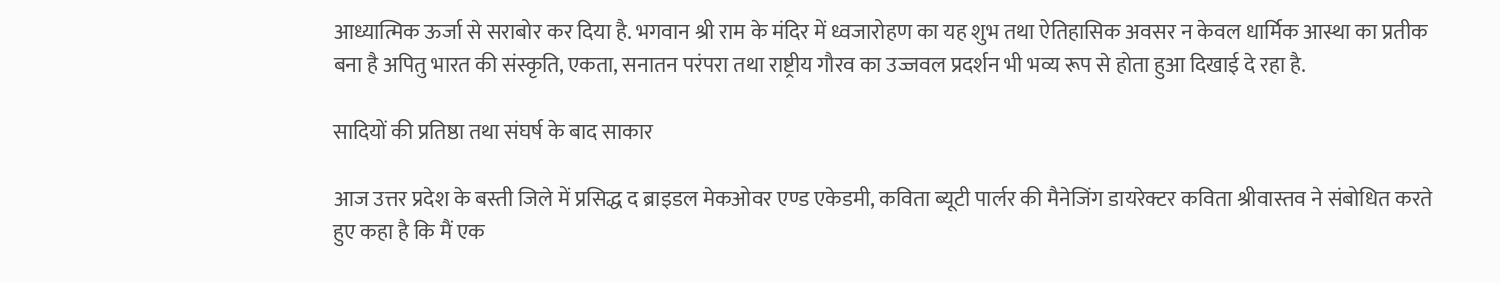आध्यात्मिक ऊर्जा से सराबोर कर दिया है. भगवान श्री राम के मंदिर में ध्वजारोहण का यह शुभ तथा ऐतिहासिक अवसर न केवल धार्मिक आस्था का प्रतीक बना है अपितु भारत की संस्कृति, एकता, सनातन परंपरा तथा राष्ट्रीय गौरव का उज्जवल प्रदर्शन भी भव्य रूप से होता हुआ दिखाई दे रहा है.

सादियों की प्रतिष्ठा तथा संघर्ष के बाद साकार

आज उत्तर प्रदेश के बस्ती जिले में प्रसिद्ध द ब्राइडल मेकओवर एण्ड एकेडमी, कविता ब्यूटी पार्लर की मैनेजिंग डायरेक्टर कविता श्रीवास्तव ने संबोधित करते हुए कहा है कि मैं एक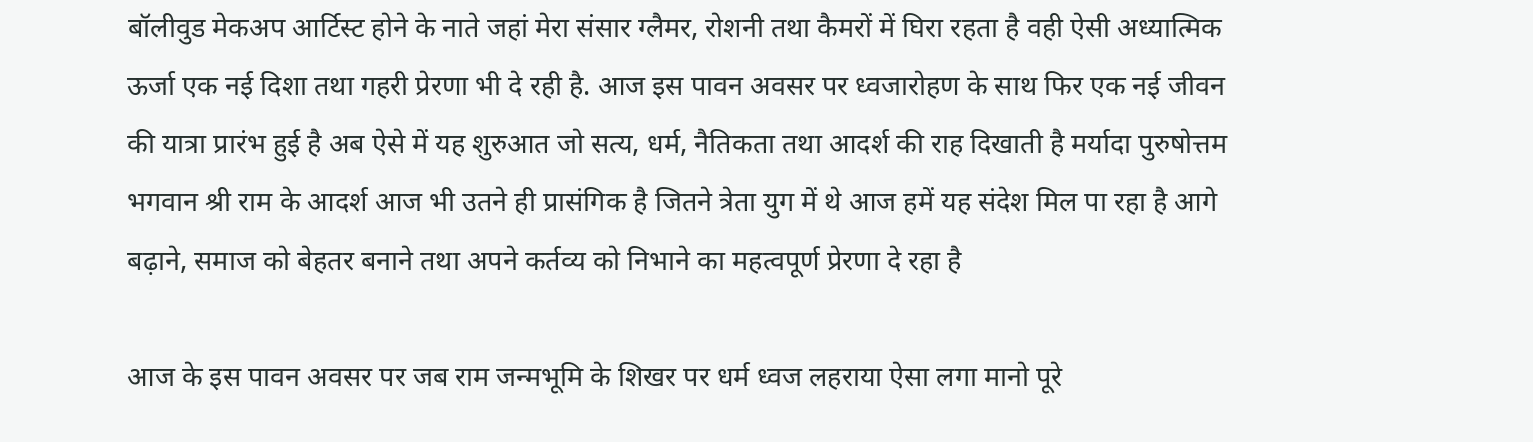बॉलीवुड मेकअप आर्टिस्ट होने के नाते जहां मेरा संसार ग्लैमर, रोशनी तथा कैमरों में घिरा रहता है वही ऐसी अध्यात्मिक ऊर्जा एक नई दिशा तथा गहरी प्रेरणा भी दे रही है. आज इस पावन अवसर पर ध्वजारोहण के साथ फिर एक नई जीवन की यात्रा प्रारंभ हुई है अब ऐसे में यह शुरुआत जो सत्य, धर्म, नैतिकता तथा आदर्श की राह दिखाती है मर्यादा पुरुषोत्तम भगवान श्री राम के आदर्श आज भी उतने ही प्रासंगिक है जितने त्रेता युग में थे आज हमें यह संदेश मिल पा रहा है आगे बढ़ाने, समाज को बेहतर बनाने तथा अपने कर्तव्य को निभाने का महत्वपूर्ण प्रेरणा दे रहा है

आज के इस पावन अवसर पर जब राम जन्मभूमि के शिखर पर धर्म ध्वज लहराया ऐसा लगा मानो पूरे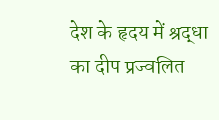देश के हृदय में श्रद्धा का दीप प्रज्वलित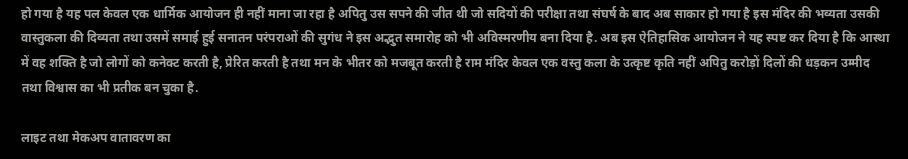हो गया है यह पल केवल एक धार्मिक आयोजन ही नहीं माना जा रहा है अपितु उस सपने की जीत थी जो सदियों की परीक्षा तथा संघर्ष के बाद अब साकार हो गया है इस मंदिर की भव्यता उसकी वास्तुकला की दिव्यता तथा उसमें समाई हुई सनातन परंपराओं की सुगंध ने इस अद्भुत समारोह को भी अविस्मरणीय बना दिया है. अब इस ऐतिहासिक आयोजन ने यह स्पष्ट कर दिया है कि आस्था में वह शक्ति है जो लोगों को कनेक्ट करती है, प्रेरित करती है तथा मन के भीतर को मजबूत करती है राम मंदिर केवल एक वस्तु कला के उत्कृष्ट कृति नहीं अपितु करोड़ों दिलों की धड़कन उम्मीद तथा विश्वास का भी प्रतीक बन चुका है.

लाइट तथा मेकअप वातावरण का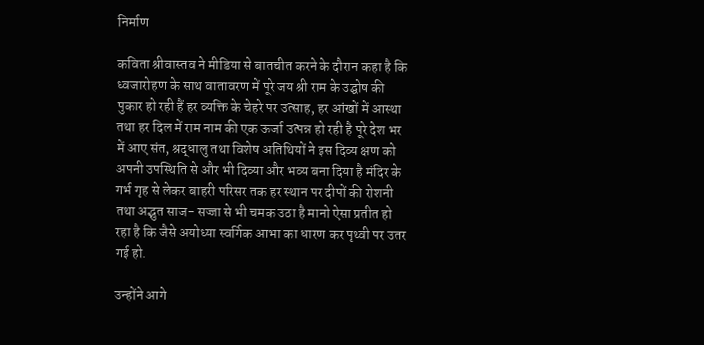निर्माण

कविता श्रीवास्तव ने मीडिया से बातचीत करने के दौरान कहा है कि ध्वजारोहण के साथ वातावरण में पूरे जय श्री राम के उद्घोष की पुकार हो रही हैं हर व्यक्ति के चेहरे पर उत्साह, हर आंखों में आस्था तथा हर दिल में राम नाम की एक ऊर्जा उत्पन्न हो रही है पूरे देश भर में आए संत, श्रद्धालु तथा विशेष अतिथियों ने इस दिव्य क्षण को अपनी उपस्थिति से और भी दिव्या और भव्य बना दिया है मंदिर के गर्भ गृह से लेकर बाहरी परिसर तक हर स्थान पर दीपों की रोशनी तथा अद्भुत साज- सज्जा से भी चमक उठा है मानो ऐसा प्रतीत हो रहा है कि जैसे अयोध्या स्वर्गिक आभा का धारण कर पृथ्वी पर उतर गई हो.

उन्होंने आगे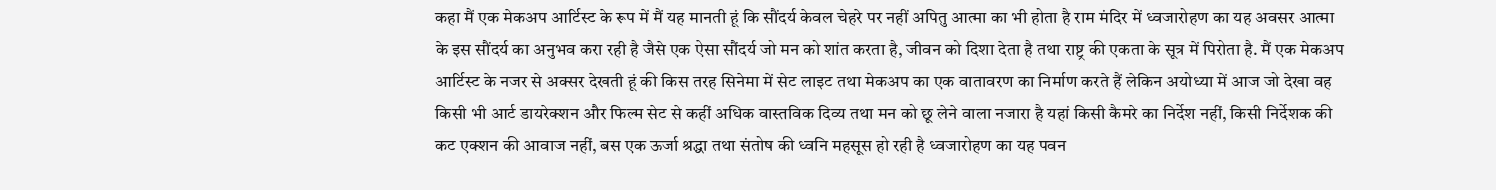कहा मैं एक मेकअप आर्टिस्ट के रूप में मैं यह मानती हूं कि सौंदर्य केवल चेहरे पर नहीं अपितु आत्मा का भी होता है राम मंदिर में ध्वजारोहण का यह अवसर आत्मा के इस सौंदर्य का अनुभव करा रही है जैसे एक ऐसा सौंदर्य जो मन को शांत करता है, जीवन को दिशा देता है तथा राष्ट्र की एकता के सूत्र में पिरोता है. मैं एक मेकअप आर्टिस्ट के नजर से अक्सर देखती हूं की किस तरह सिनेमा में सेट लाइट तथा मेकअप का एक वातावरण का निर्माण करते हैं लेकिन अयोध्या में आज जो देखा वह किसी भी आर्ट डायरेक्शन और फिल्म सेट से कहीं अधिक वास्तविक दिव्य तथा मन को छू लेने वाला नजारा है यहां किसी कैमरे का निर्देश नहीं, किसी निर्देशक की कट एक्शन की आवाज नहीं, बस एक ऊर्जा श्रद्धा तथा संतोष की ध्वनि महसूस हो रही है ध्वजारोहण का यह पवन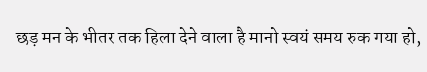छड़ मन के भीतर तक हिला देने वाला है मानो स्वयं समय रुक गया हो,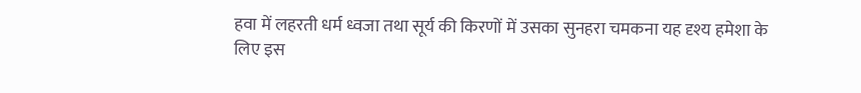हवा में लहरती धर्म ध्वजा तथा सूर्य की किरणों में उसका सुनहरा चमकना यह दृश्य हमेशा के लिए इस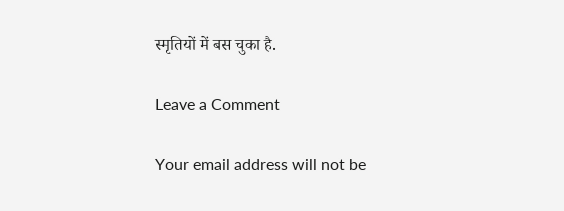स्मृतियों में बस चुका है.

Leave a Comment

Your email address will not be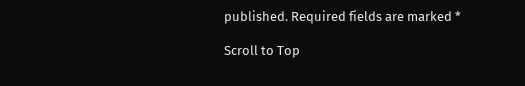published. Required fields are marked *

Scroll to Top